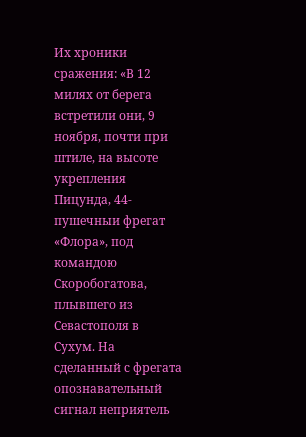Их хроники сражения: «В 12 милях от берега встретили они, 9 ноября, почти при штиле, на высоте укрепления Пицунда, 44-пушечныи фрегат «Флора», под командою Скоробогатова, плывшего из Севастополя в Сухум. На сделанный с фрегата опознавательный сигнал неприятель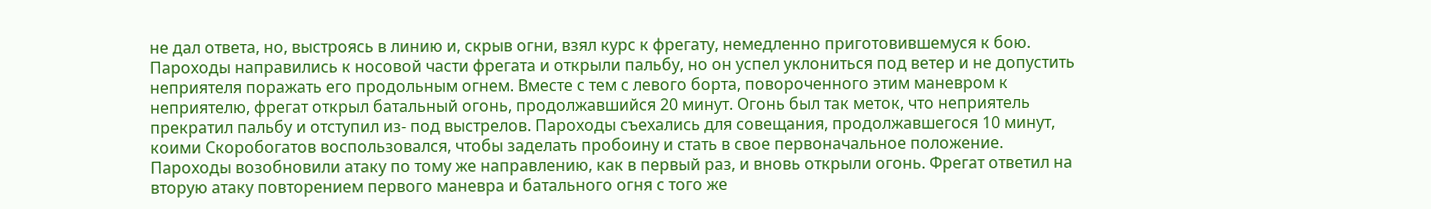не дал ответа, но, выстроясь в линию и, скрыв огни, взял курс к фрегату, немедленно приготовившемуся к бою. Пароходы направились к носовой части фрегата и открыли пальбу, но он успел уклониться под ветер и не допустить неприятеля поражать его продольным огнем. Вместе с тем с левого борта, повороченного этим маневром к неприятелю, фрегат открыл батальный огонь, продолжавшийся 20 минут. Огонь был так меток, что неприятель прекратил пальбу и отступил из- под выстрелов. Пароходы съехались для совещания, продолжавшегося 10 минут, коими Скоробогатов воспользовался, чтобы заделать пробоину и стать в свое первоначальное положение. Пароходы возобновили атаку по тому же направлению, как в первый раз, и вновь открыли огонь. Фрегат ответил на вторую атаку повторением первого маневра и батального огня с того же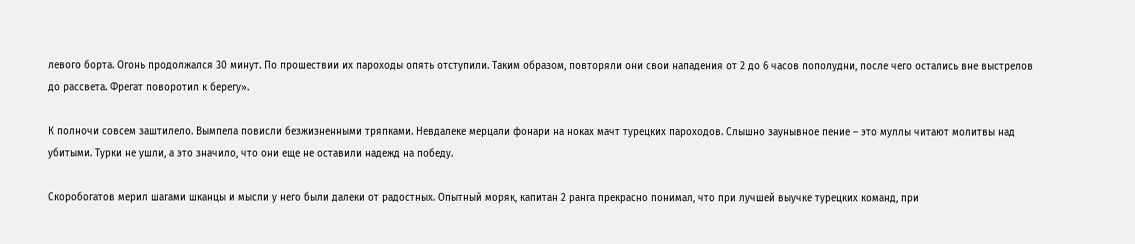левого борта. Огонь продолжался 30 минут. По прошествии их пароходы опять отступили. Таким образом, повторяли они свои нападения от 2 до 6 часов пополудни, после чего остались вне выстрелов до рассвета. Фрегат поворотил к берегу».

К полночи совсем заштилело. Вымпела повисли безжизненными тряпками. Невдалеке мерцали фонари на ноках мачт турецких пароходов. Слышно заунывное пение – это муллы читают молитвы над убитыми. Турки не ушли, а это значило, что они еще не оставили надежд на победу.

Скоробогатов мерил шагами шканцы и мысли у него были далеки от радостных. Опытный моряк, капитан 2 ранга прекрасно понимал, что при лучшей выучке турецких команд, при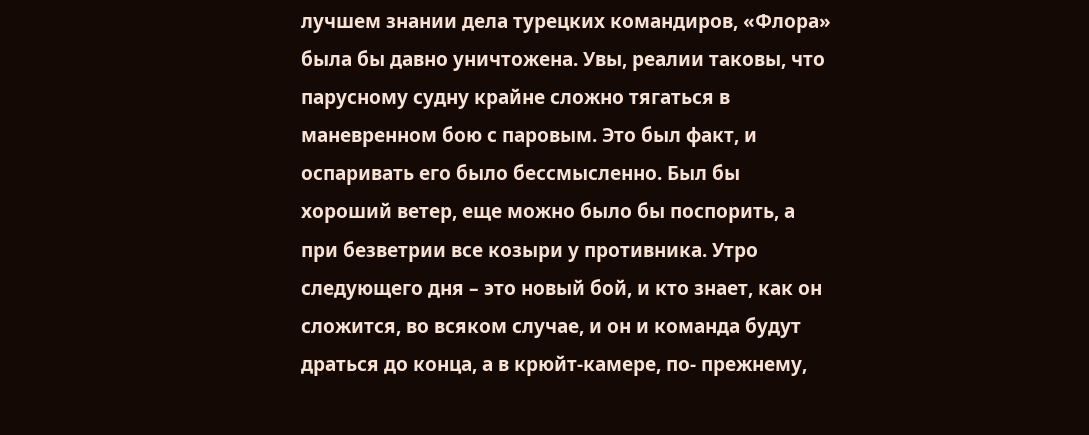лучшем знании дела турецких командиров, «Флора» была бы давно уничтожена. Увы, реалии таковы, что парусному судну крайне сложно тягаться в маневренном бою с паровым. Это был факт, и оспаривать его было бессмысленно. Был бы хороший ветер, еще можно было бы поспорить, а при безветрии все козыри у противника. Утро следующего дня – это новый бой, и кто знает, как он сложится, во всяком случае, и он и команда будут драться до конца, а в крюйт-камере, по- прежнему,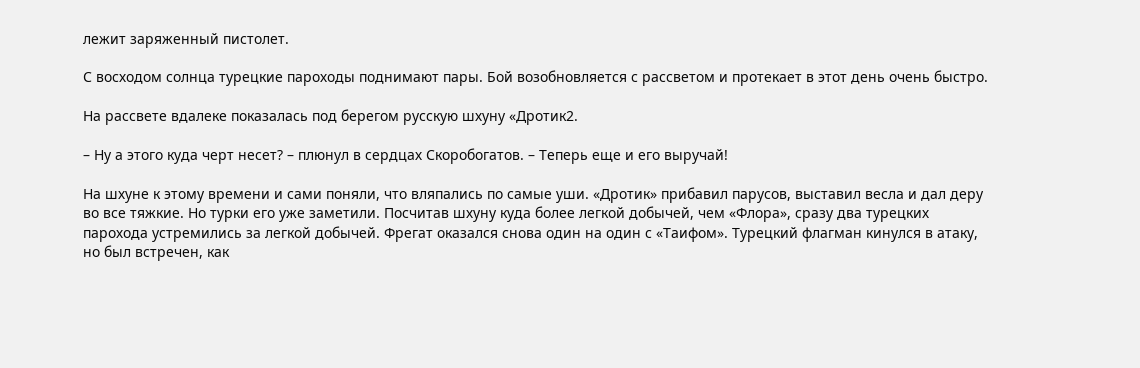лежит заряженный пистолет.

С восходом солнца турецкие пароходы поднимают пары. Бой возобновляется с рассветом и протекает в этот день очень быстро.

На рассвете вдалеке показалась под берегом русскую шхуну «Дротик2.

– Ну а этого куда черт несет? – плюнул в сердцах Скоробогатов. – Теперь еще и его выручай!

На шхуне к этому времени и сами поняли, что вляпались по самые уши. «Дротик» прибавил парусов, выставил весла и дал деру во все тяжкие. Но турки его уже заметили. Посчитав шхуну куда более легкой добычей, чем «Флора», сразу два турецких парохода устремились за легкой добычей. Фрегат оказался снова один на один с «Таифом». Турецкий флагман кинулся в атаку, но был встречен, как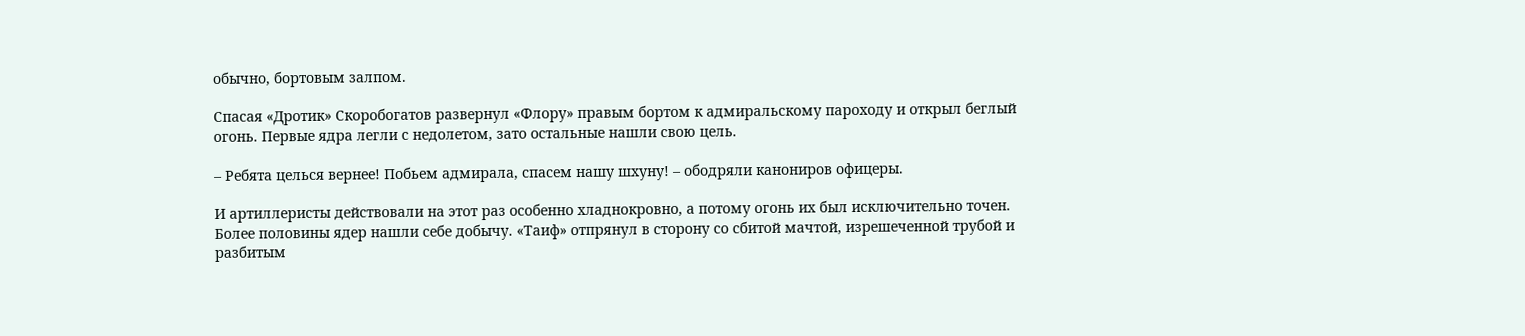обычно, бортовым залпом.

Спасая «Дротик» Скоробогатов развернул «Флору» правым бортом к адмиральскому пароходу и открыл беглый огонь. Первые ядра легли с недолетом, зато остальные нашли свою цель.

– Ребята целься вернее! Побьем адмирала, спасем нашу шхуну! – ободряли канониров офицеры.

И артиллеристы действовали на этот раз особенно хладнокровно, а потому огонь их был исключительно точен. Более половины ядер нашли себе добычу. «Таиф» отпрянул в сторону со сбитой мачтой, изрешеченной трубой и разбитым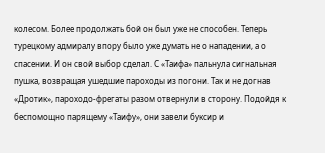колесом. Более продолжать бой он был уже не способен. Теперь турецкому адмиралу впору было уже думать не о нападении, а о спасении. И он свой выбор сделал. С «Таифа» пальнула сигнальная пушка, возвращая ушедшие пароходы из погони. Так и не догнав «Дротик», пароходо-фрегаты разом отвернули в сторону. Подойдя к беспомощно парящему «Таифу», они завели буксир и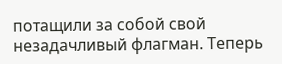потащили за собой свой незадачливый флагман. Теперь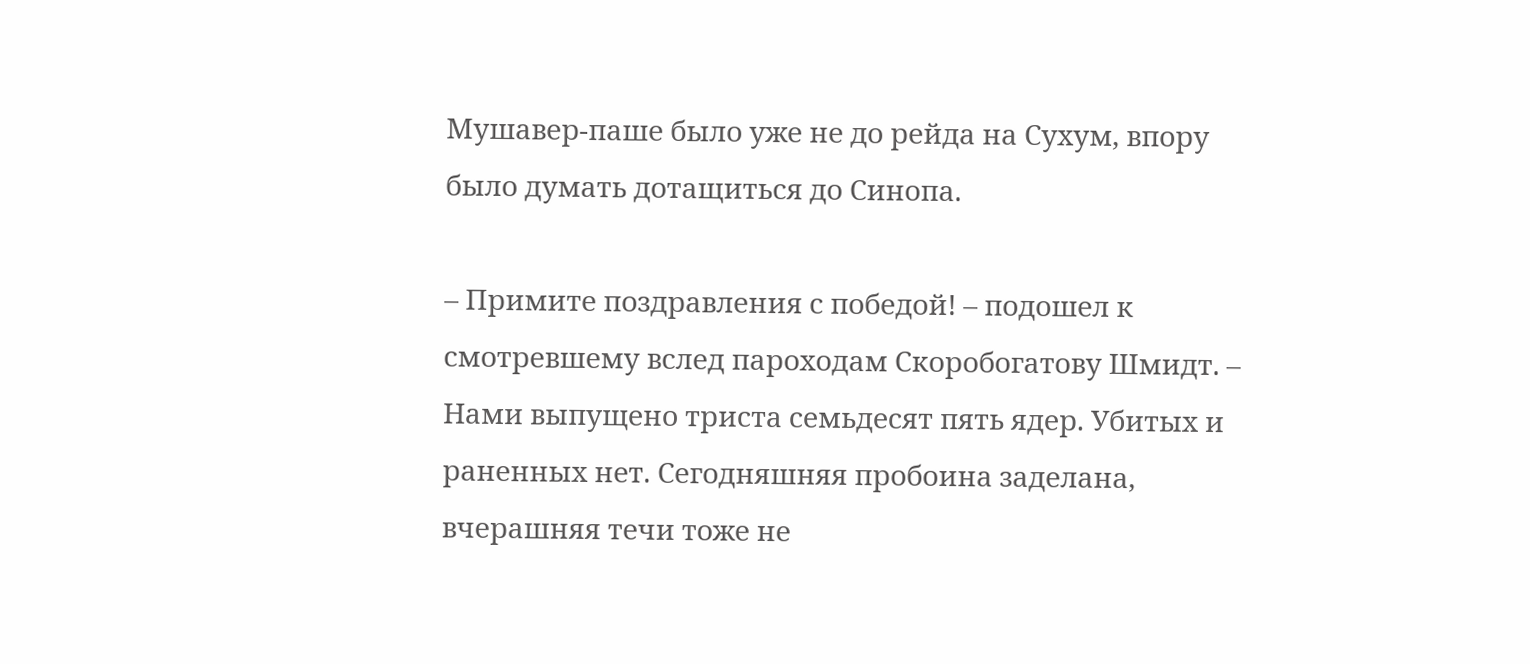Мушавер-паше было уже не до рейда на Сухум, впору было думать дотащиться до Синопа.

– Примите поздравления с победой! – подошел к смотревшему вслед пароходам Скоробогатову Шмидт. – Нами выпущено триста семьдесят пять ядер. Убитых и раненных нет. Сегодняшняя пробоина заделана, вчерашняя течи тоже не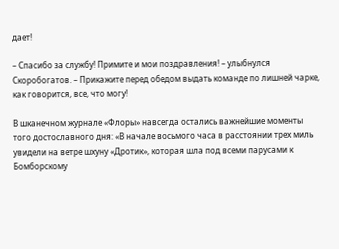дает!

– Спасибо за службу! Примите и мои поздравления! – улыбнулся Скоробогатов. – Прикажите перед обедом выдать команде по лишней чарке, как говорится, все, что могу!

В шканечном журнале «Флоры» навсегда остались важнейшие моменты того достославного дня: «В начале восьмого часа в расстоянии трех миль увидели на ветре шхуну «Дротик», которая шла под всеми парусами к Бомборскому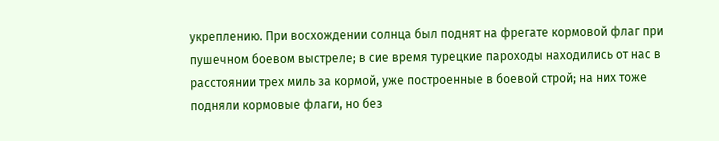укреплению. При восхождении солнца был поднят на фрегате кормовой флаг при пушечном боевом выстреле; в сие время турецкие пароходы находились от нас в расстоянии трех миль за кормой, уже построенные в боевой строй; на них тоже подняли кормовые флаги, но без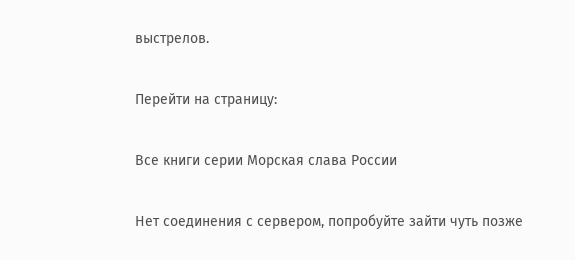выстрелов.

Перейти на страницу:

Все книги серии Морская слава России

Нет соединения с сервером, попробуйте зайти чуть позже